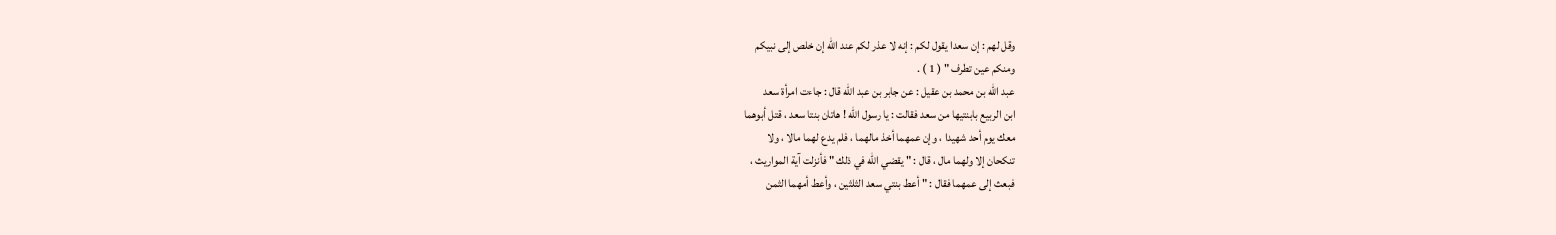وقل لهم : إن سعدا يقول لكم : إنه لا عذر لكم عند الله إن خلص إلى نبيكم
ومنكم عين تطرف " ( 1 ) .
عبد الله بن محمد بن عقيل : عن جابر بن عبد الله قال : جاءت امرأة سعد
ابن الربيع بابنتيها من سعد فقالت : يا رسول الله ! هاتان بنتا سعد ، قتل أبوهما
معك يوم أحد شهيدا ، وإن عمهما أخذ مالهما ، فلم يدع لهما مالا ، ولا
تنكحان إلا ولهما مال ، قال : " يقضي الله في ذلك " فأنزلت آية المواريث ،
فبعث إلى عمهما فقال : " أعط بنتي سعد الثلثين ، وأعط أمهما الثمن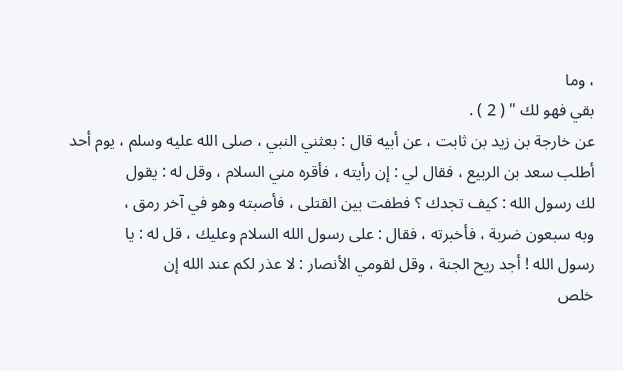، وما
بقي فهو لك " ( 2 ) .
عن خارجة بن زيد بن ثابت ، عن أبيه قال : بعثني النبي ، صلى الله عليه وسلم ، يوم أحد
أطلب سعد بن الربيع ، فقال لي : إن رأيته ، فأقره مني السلام ، وقل له : يقول
لك رسول الله : كيف تجدك ؟ فطفت بين القتلى ، فأصبته وهو في آخر رمق ،
وبه سبعون ضربة ، فأخبرته ، فقال : على رسول الله السلام وعليك ، قل له : يا
رسول الله ! أجد ريح الجنة ، وقل لقومي الأنصار : لا عذر لكم عند الله إن
خلص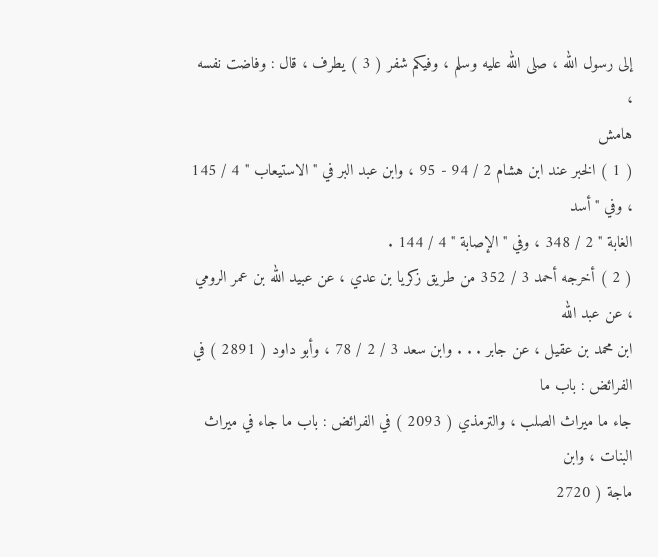إلى رسول الله ، صلى الله عليه وسلم ، وفيكم شفر ( 3 ) يطرف ، قال : وفاضت نفسه ،
هامش
( 1 ) الخبر عند ابن هشام 2 / 94 - 95 ، وابن عبد البر في " الاستيعاب " 4 / 145 ، وفي " أسد
الغابة " 2 / 348 ، وفي " الإصابة " 4 / 144 .
( 2 ) أخرجه أحمد 3 / 352 من طريق زكريا بن عدي ، عن عبيد الله بن عمر الرومي ، عن عبد الله
ابن محمد بن عقيل ، عن جابر . . . وابن سعد 3 / 2 / 78 ، وأبو داود ( 2891 ) في الفرائض : باب ما
جاء ما ميراث الصلب ، والترمذي ( 2093 ) في الفرائض : باب ما جاء في ميراث البنات ، وابن
ماجة ( 2720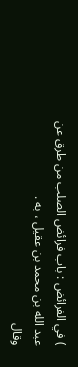) في الفرائض : باب فرائض الصلب من طرق عن عبد الله بن محمد بن عقيل ، به .
وقال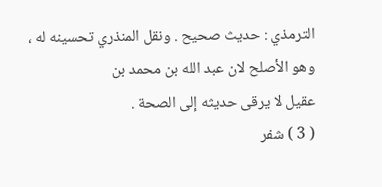الترمذي : حديث صحيح . ونقل المنذري تحسينه له ، وهو الأصلح لان عبد الله بن محمد بن
عقيل لا يرقى حديثه إلى الصحة .
( 3 ) شفر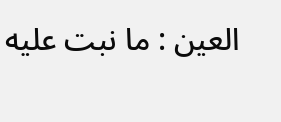العين : ما نبت عليه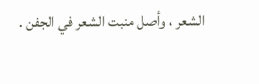الشعر ، وأصل منبت الشعر في الجفن .